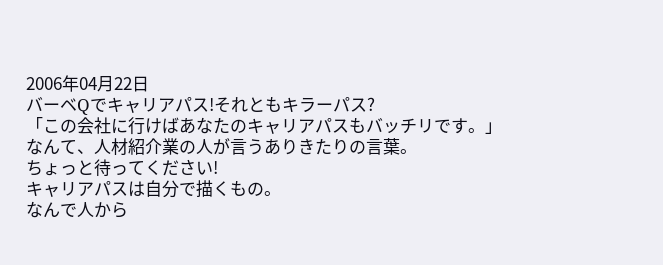2006年04月22日
バーベQでキャリアパス!それともキラーパス?
「この会社に行けばあなたのキャリアパスもバッチリです。」
なんて、人材紹介業の人が言うありきたりの言葉。
ちょっと待ってください!
キャリアパスは自分で描くもの。
なんで人から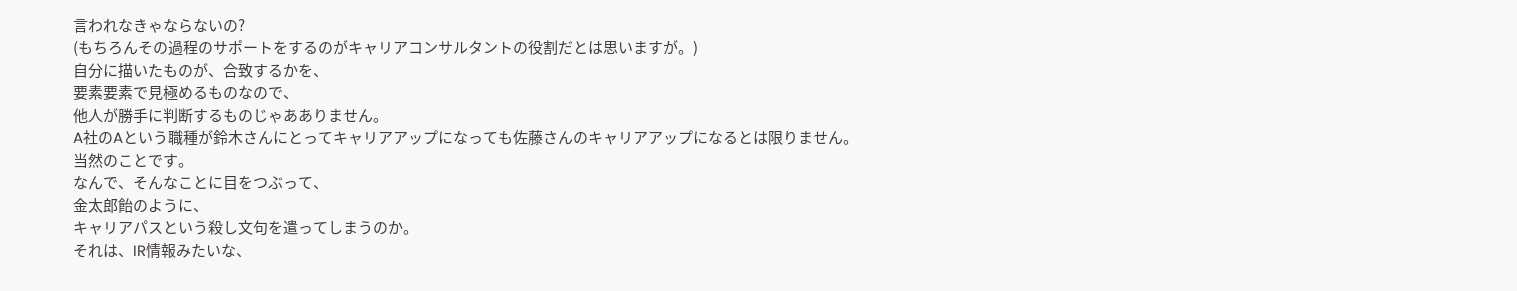言われなきゃならないの?
(もちろんその過程のサポートをするのがキャリアコンサルタントの役割だとは思いますが。)
自分に描いたものが、合致するかを、
要素要素で見極めるものなので、
他人が勝手に判断するものじゃあありません。
A社のAという職種が鈴木さんにとってキャリアアップになっても佐藤さんのキャリアアップになるとは限りません。
当然のことです。
なんで、そんなことに目をつぶって、
金太郎飴のように、
キャリアパスという殺し文句を遣ってしまうのか。
それは、IR情報みたいな、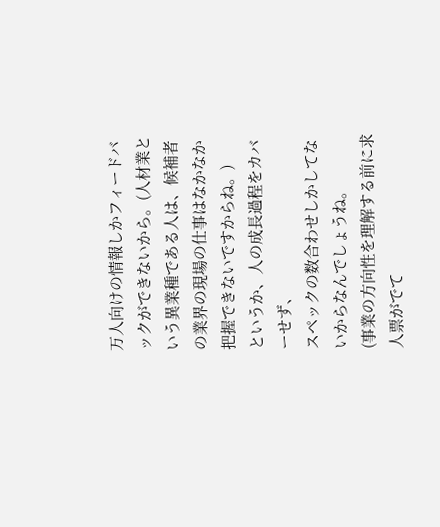万人向けの情報しかフィードバックができないから。(人材業という異業種である人は、候補者の業界の現場の仕事はなかなか把握できないですからね。)
というか、人の成長過程をカバーせず、
スペックの数合わせしかしてないからなんでしょうね。
(事業の方向性を理解する前に求人票がでて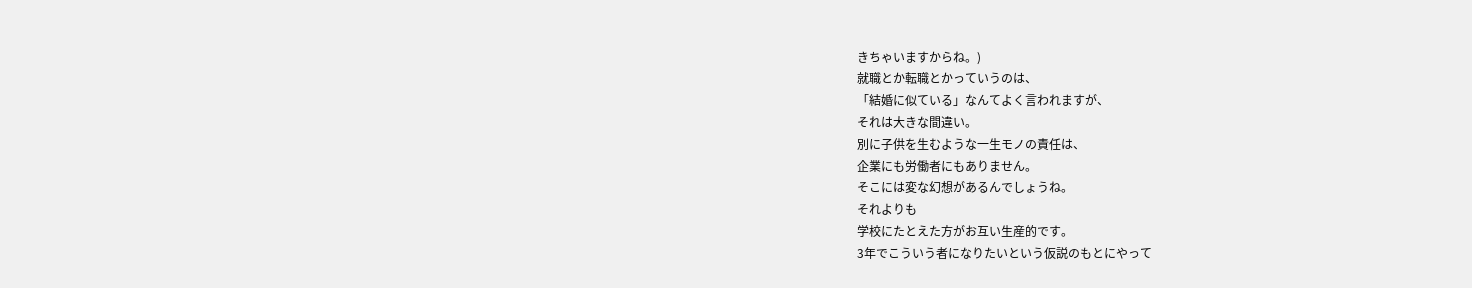きちゃいますからね。)
就職とか転職とかっていうのは、
「結婚に似ている」なんてよく言われますが、
それは大きな間違い。
別に子供を生むような一生モノの責任は、
企業にも労働者にもありません。
そこには変な幻想があるんでしょうね。
それよりも
学校にたとえた方がお互い生産的です。
3年でこういう者になりたいという仮説のもとにやって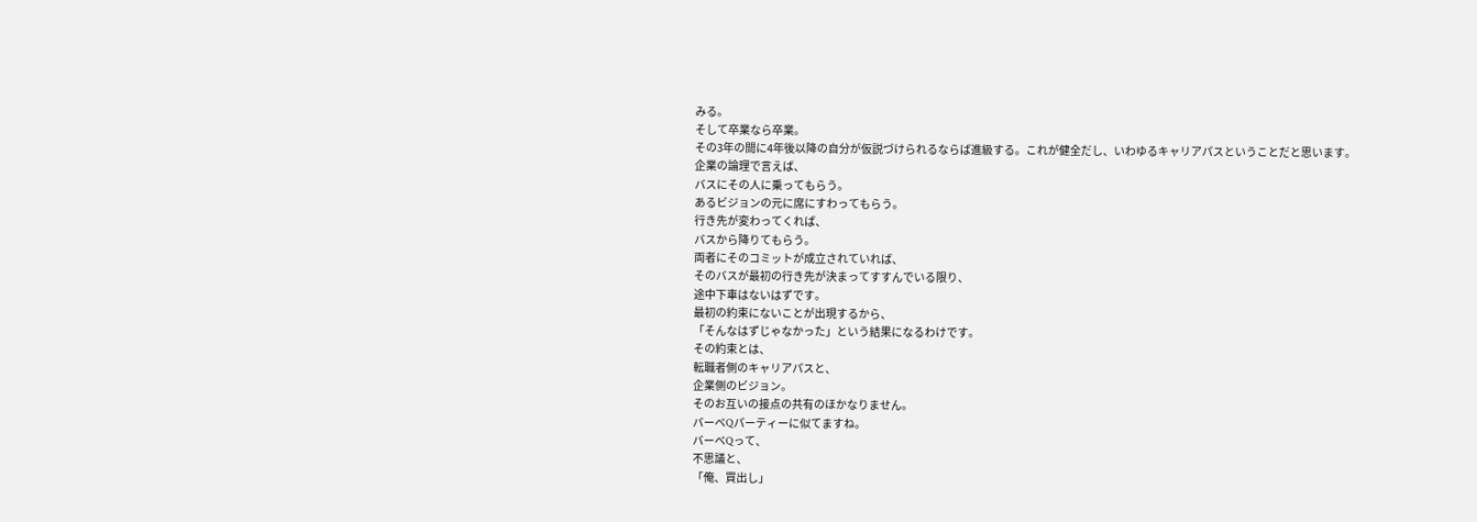みる。
そして卒業なら卒業。
その3年の間に4年後以降の自分が仮説づけられるならば進級する。これが健全だし、いわゆるキャリアパスということだと思います。
企業の論理で言えば、
バスにその人に乗ってもらう。
あるビジョンの元に席にすわってもらう。
行き先が変わってくれば、
バスから降りてもらう。
両者にそのコミットが成立されていれば、
そのバスが最初の行き先が決まってすすんでいる限り、
途中下車はないはずです。
最初の約束にないことが出現するから、
「そんなはずじゃなかった」という結果になるわけです。
その約束とは、
転職者側のキャリアパスと、
企業側のビジョン。
そのお互いの接点の共有のほかなりません。
バーベQパーティーに似てますね。
バーベQって、
不思議と、
「俺、買出し」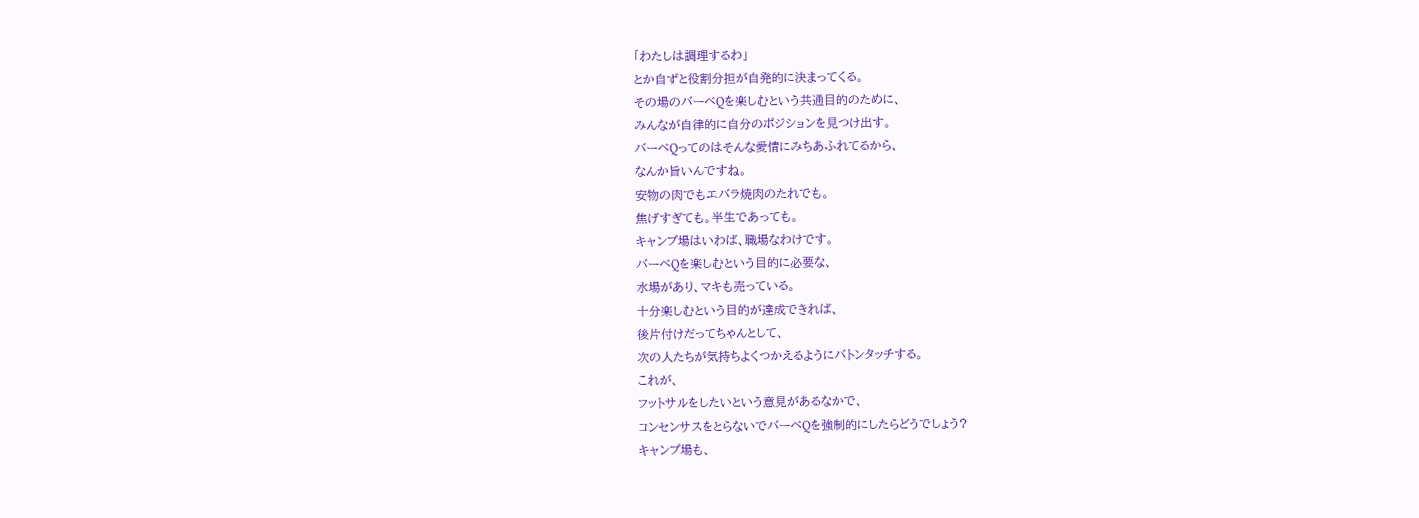「わたしは調理するわ」
とか自ずと役割分担が自発的に決まってくる。
その場のバーベQを楽しむという共通目的のために、
みんなが自律的に自分のポジションを見つけ出す。
バーベQってのはそんな愛情にみちあふれてるから、
なんか旨いんですね。
安物の肉でもエバラ焼肉のたれでも。
焦げすぎても。半生であっても。
キャンプ場はいわば、職場なわけです。
バーベQを楽しむという目的に必要な、
水場があり、マキも売っている。
十分楽しむという目的が達成できれば、
後片付けだってちゃんとして、
次の人たちが気持ちよくつかえるようにバトンタッチする。
これが、
フットサルをしたいという意見があるなかで、
コンセンサスをとらないでバーベQを強制的にしたらどうでしょう?
キャンプ場も、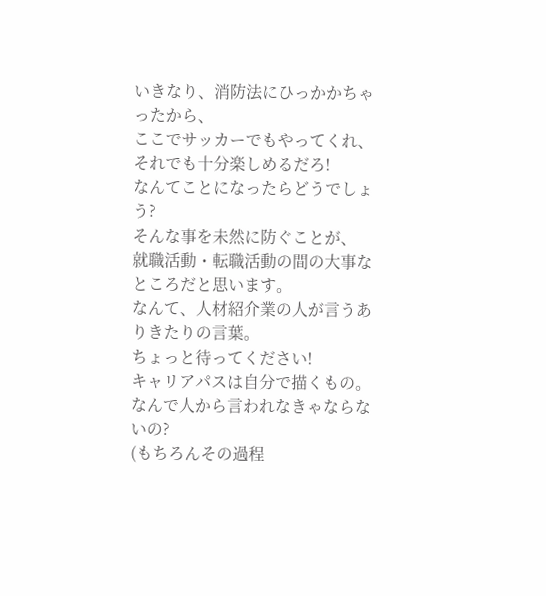いきなり、消防法にひっかかちゃったから、
ここでサッカーでもやってくれ、
それでも十分楽しめるだろ!
なんてことになったらどうでしょう?
そんな事を未然に防ぐことが、
就職活動・転職活動の間の大事なところだと思います。
なんて、人材紹介業の人が言うありきたりの言葉。
ちょっと待ってください!
キャリアパスは自分で描くもの。
なんで人から言われなきゃならないの?
(もちろんその過程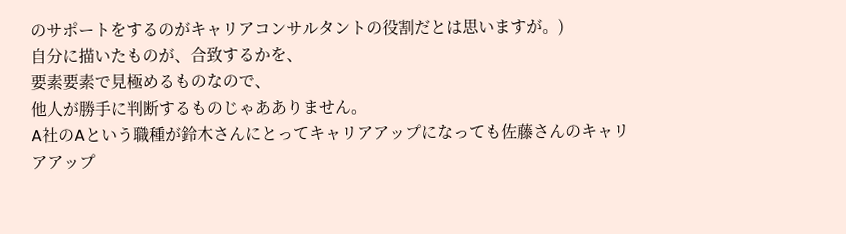のサポートをするのがキャリアコンサルタントの役割だとは思いますが。)
自分に描いたものが、合致するかを、
要素要素で見極めるものなので、
他人が勝手に判断するものじゃあありません。
A社のAという職種が鈴木さんにとってキャリアアップになっても佐藤さんのキャリアアップ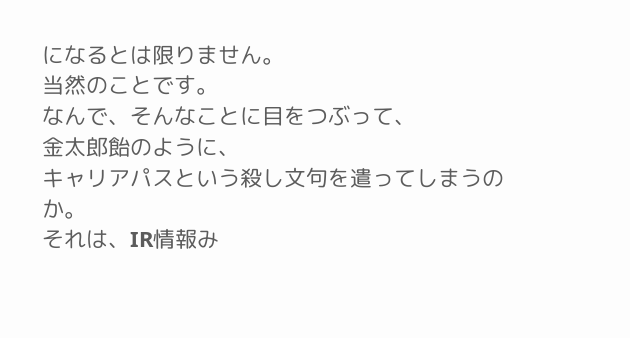になるとは限りません。
当然のことです。
なんで、そんなことに目をつぶって、
金太郎飴のように、
キャリアパスという殺し文句を遣ってしまうのか。
それは、IR情報み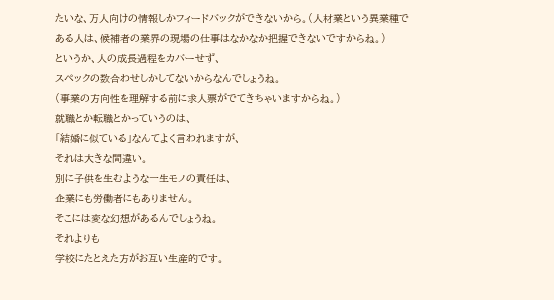たいな、万人向けの情報しかフィードバックができないから。(人材業という異業種である人は、候補者の業界の現場の仕事はなかなか把握できないですからね。)
というか、人の成長過程をカバーせず、
スペックの数合わせしかしてないからなんでしょうね。
(事業の方向性を理解する前に求人票がでてきちゃいますからね。)
就職とか転職とかっていうのは、
「結婚に似ている」なんてよく言われますが、
それは大きな間違い。
別に子供を生むような一生モノの責任は、
企業にも労働者にもありません。
そこには変な幻想があるんでしょうね。
それよりも
学校にたとえた方がお互い生産的です。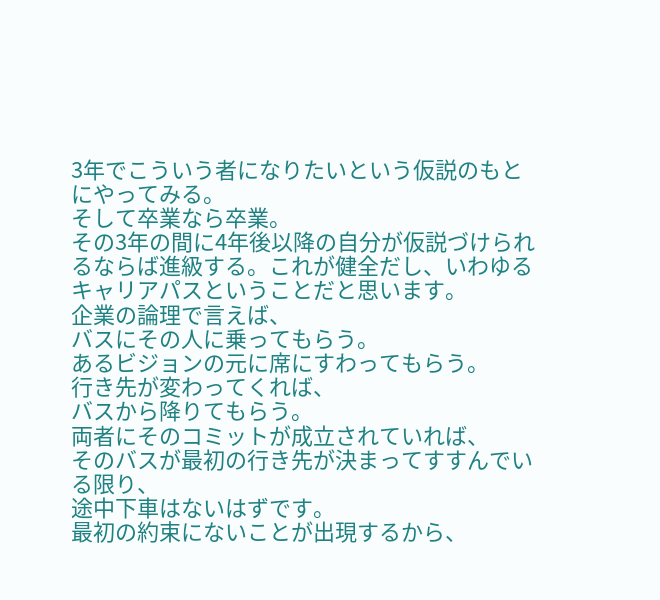3年でこういう者になりたいという仮説のもとにやってみる。
そして卒業なら卒業。
その3年の間に4年後以降の自分が仮説づけられるならば進級する。これが健全だし、いわゆるキャリアパスということだと思います。
企業の論理で言えば、
バスにその人に乗ってもらう。
あるビジョンの元に席にすわってもらう。
行き先が変わってくれば、
バスから降りてもらう。
両者にそのコミットが成立されていれば、
そのバスが最初の行き先が決まってすすんでいる限り、
途中下車はないはずです。
最初の約束にないことが出現するから、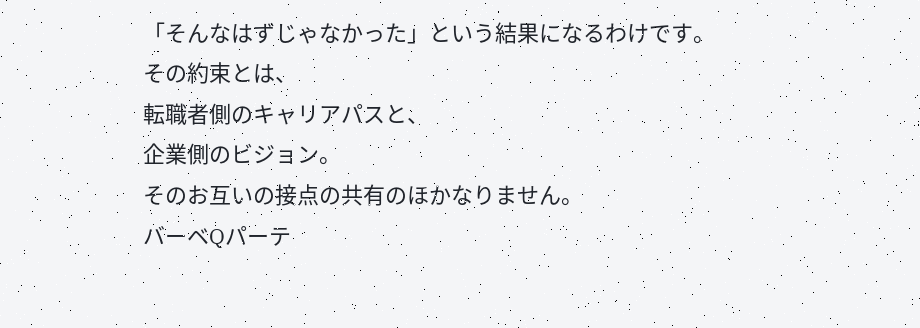「そんなはずじゃなかった」という結果になるわけです。
その約束とは、
転職者側のキャリアパスと、
企業側のビジョン。
そのお互いの接点の共有のほかなりません。
バーベQパーテ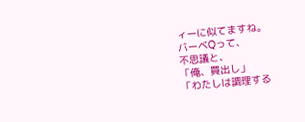ィーに似てますね。
バーベQって、
不思議と、
「俺、買出し」
「わたしは調理する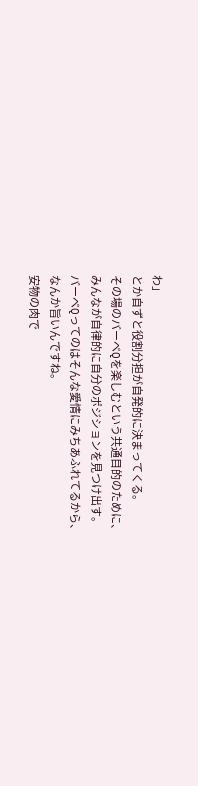わ」
とか自ずと役割分担が自発的に決まってくる。
その場のバーベQを楽しむという共通目的のために、
みんなが自律的に自分のポジションを見つけ出す。
バーベQってのはそんな愛情にみちあふれてるから、
なんか旨いんですね。
安物の肉で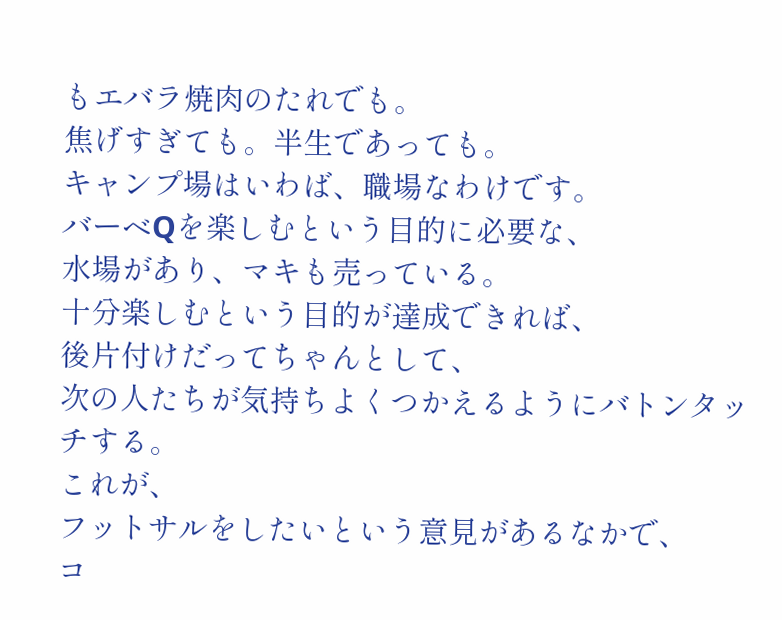もエバラ焼肉のたれでも。
焦げすぎても。半生であっても。
キャンプ場はいわば、職場なわけです。
バーベQを楽しむという目的に必要な、
水場があり、マキも売っている。
十分楽しむという目的が達成できれば、
後片付けだってちゃんとして、
次の人たちが気持ちよくつかえるようにバトンタッチする。
これが、
フットサルをしたいという意見があるなかで、
コ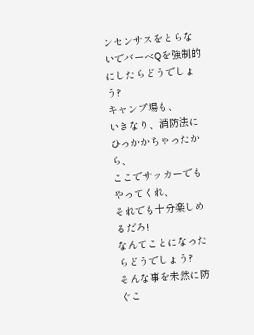ンセンサスをとらないでバーベQを強制的にしたらどうでしょう?
キャンプ場も、
いきなり、消防法にひっかかちゃったから、
ここでサッカーでもやってくれ、
それでも十分楽しめるだろ!
なんてことになったらどうでしょう?
そんな事を未然に防ぐこ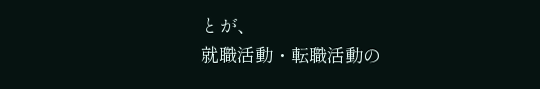とが、
就職活動・転職活動の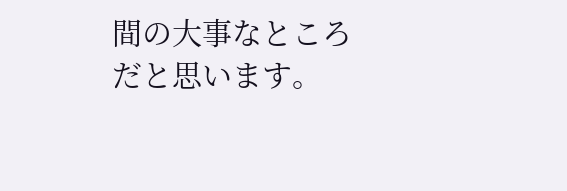間の大事なところだと思います。